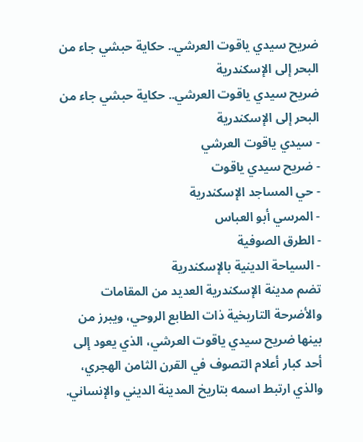ضريح سيدي ياقوت العرشي.. حكاية حبشي جاء من البحر إلى الإسكندرية
ضريح سيدي ياقوت العرشي.. حكاية حبشي جاء من البحر إلى الإسكندرية
- سيدي ياقوت العرشي
- ضريح سيدي ياقوت
- حي المساجد الإسكندرية
- المرسي أبو العباس
- الطرق الصوفية
- السياحة الدينية بالإسكندرية
تضم مدينة الإسكندرية العديد من المقامات والأضرحة التاريخية ذات الطابع الروحي، ويبرز من بينها ضريح سيدي ياقوت العرشي، الذي يعود إلى أحد كبار أعلام التصوف في القرن الثامن الهجري، والذي ارتبط اسمه بتاريخ المدينة الديني والإنساني.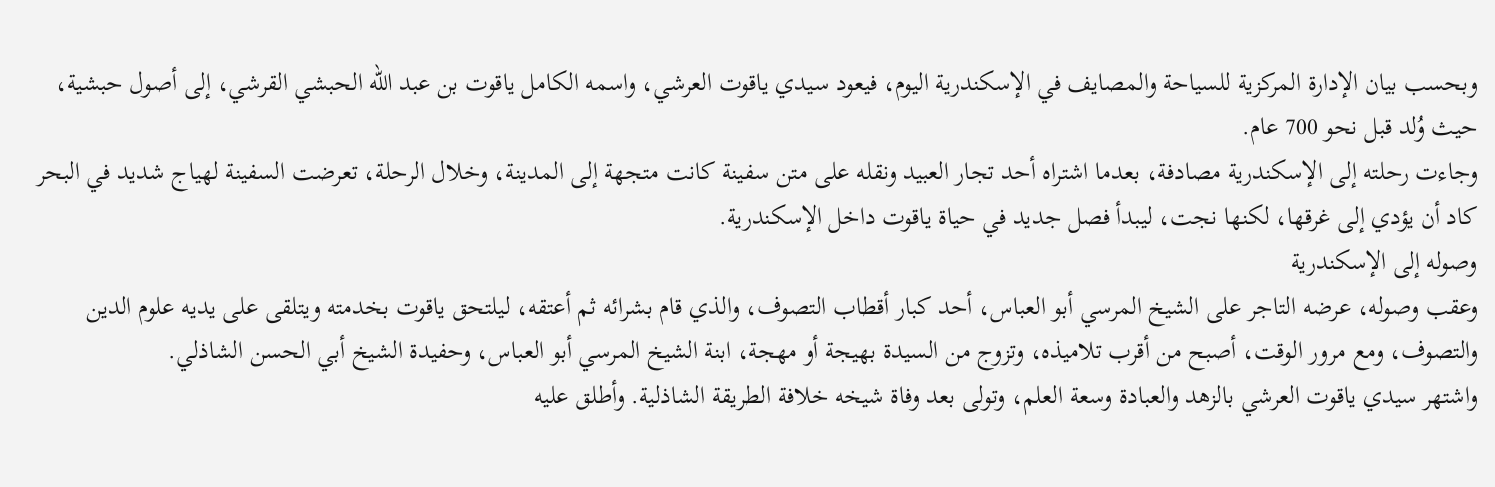وبحسب بيان الإدارة المركزية للسياحة والمصايف في الإسكندرية اليوم، فيعود سيدي ياقوت العرشي، واسمه الكامل ياقوت بن عبد الله الحبشي القرشي، إلى أصول حبشية، حيث وُلد قبل نحو 700 عام.
وجاءت رحلته إلى الإسكندرية مصادفة، بعدما اشتراه أحد تجار العبيد ونقله على متن سفينة كانت متجهة إلى المدينة، وخلال الرحلة، تعرضت السفينة لهياج شديد في البحر كاد أن يؤدي إلى غرقها، لكنها نجت، ليبدأ فصل جديد في حياة ياقوت داخل الإسكندرية.
وصوله إلى الإسكندرية
وعقب وصوله، عرضه التاجر على الشيخ المرسي أبو العباس، أحد كبار أقطاب التصوف، والذي قام بشرائه ثم أعتقه، ليلتحق ياقوت بخدمته ويتلقى على يديه علوم الدين والتصوف، ومع مرور الوقت، أصبح من أقرب تلاميذه، وتزوج من السيدة بهيجة أو مهجة، ابنة الشيخ المرسي أبو العباس، وحفيدة الشيخ أبي الحسن الشاذلي.
واشتهر سيدي ياقوت العرشي بالزهد والعبادة وسعة العلم، وتولى بعد وفاة شيخه خلافة الطريقة الشاذلية. وأطلق عليه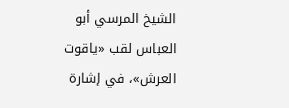الشيخ المرسي أبو العباس لقب «ياقوت العرش»، في إشارة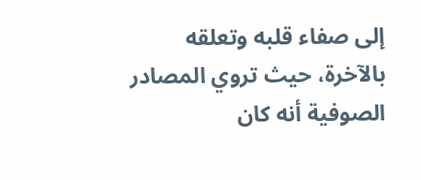إلى صفاء قلبه وتعلقه بالآخرة، حيث تروي المصادر الصوفية أنه كان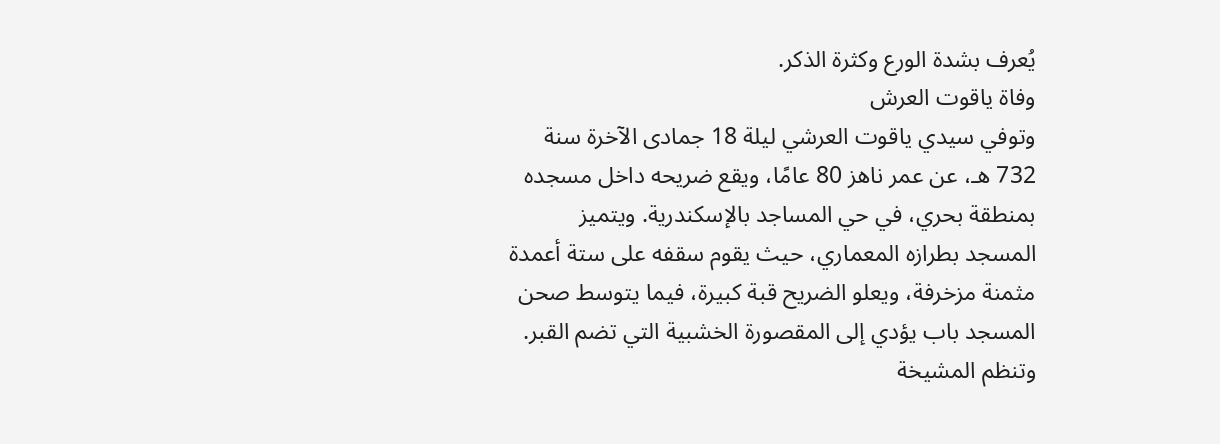يُعرف بشدة الورع وكثرة الذكر.
وفاة ياقوت العرش
وتوفي سيدي ياقوت العرشي ليلة 18 جمادى الآخرة سنة 732 هـ، عن عمر ناهز 80 عامًا، ويقع ضريحه داخل مسجده بمنطقة بحري، في حي المساجد بالإسكندرية. ويتميز المسجد بطرازه المعماري، حيث يقوم سقفه على ستة أعمدة مثمنة مزخرفة، ويعلو الضريح قبة كبيرة، فيما يتوسط صحن المسجد باب يؤدي إلى المقصورة الخشبية التي تضم القبر.
وتنظم المشيخة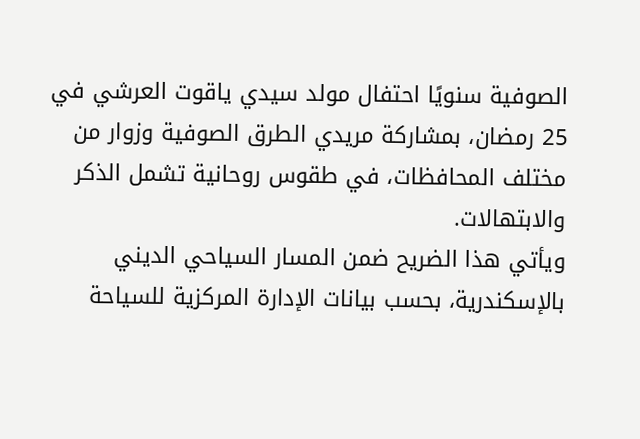الصوفية سنويًا احتفال مولد سيدي ياقوت العرشي في 25 رمضان، بمشاركة مريدي الطرق الصوفية وزوار من مختلف المحافظات، في طقوس روحانية تشمل الذكر والابتهالات.
ويأتي هذا الضريح ضمن المسار السياحي الديني بالإسكندرية، بحسب بيانات الإدارة المركزية للسياحة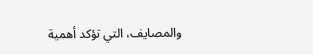والمصايف، التي تؤكد أهمية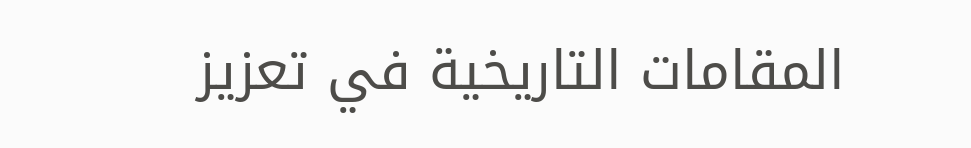المقامات التاريخية في تعزيز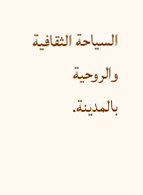السياحة الثقافية والروحية بالمدينة.